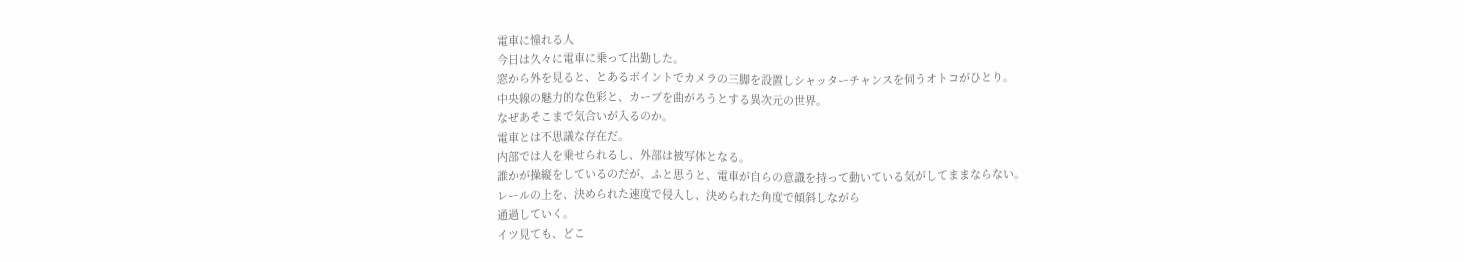電車に憧れる人
今日は久々に電車に乗って出勤した。
窓から外を見ると、とあるポイントでカメラの三脚を設置しシャッターチャンスを伺うオトコがひとり。
中央線の魅力的な色彩と、カーブを曲がろうとする異次元の世界。
なぜあそこまで気合いが入るのか。
電車とは不思議な存在だ。
内部では人を乗せられるし、外部は被写体となる。
誰かが操縦をしているのだが、ふと思うと、電車が自らの意識を持って動いている気がしてままならない。
レールの上を、決められた速度で侵入し、決められた角度で傾斜しながら
通過していく。
イツ見ても、どこ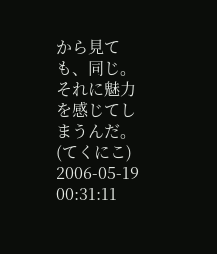から見ても、同じ。
それに魅力を感じてしまうんだ。
(てくにこ)
2006-05-19 00:31:11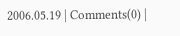2006.05.19 | Comments(0) |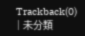Trackback(0) | 未分類